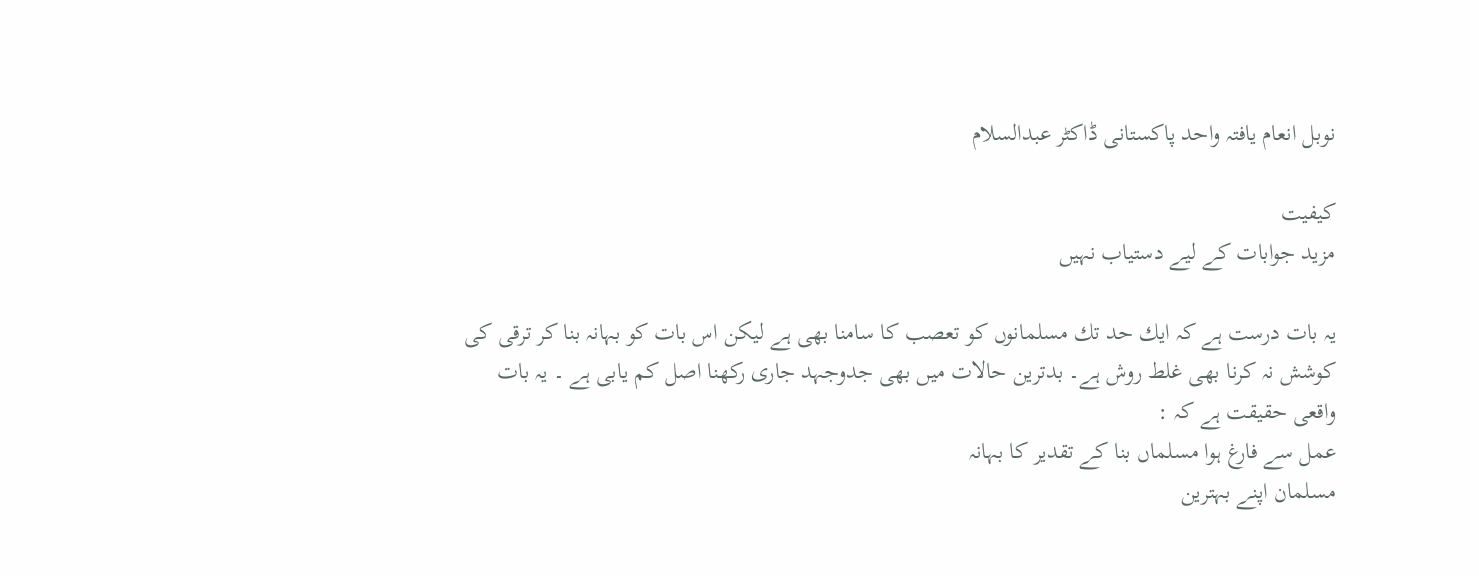نوبل انعام یافتہ واحد پاکستانی ڈاکٹر عبدالسلام

کیفیت
مزید جوابات کے لیے دستیاب نہیں

يہ بات درست ہے کہ ايك حد تك مسلمانوں كو تعصب كا سامنا بھی ہے ليكن اس بات كو بہانہ بنا كر ترقى كى كوشش نہ كرنا بھی غلط روش ہے۔ بدترين حالات ميں بھی جدوجہد جارى ركھنا اصل كم يابى ہے ۔ يہ بات واقعى حقيقت ہے کہ :
عمل سے فارغ ہوا مسلماں بنا کے تقدير كا بہانہ
مسلمان اپنے بہترين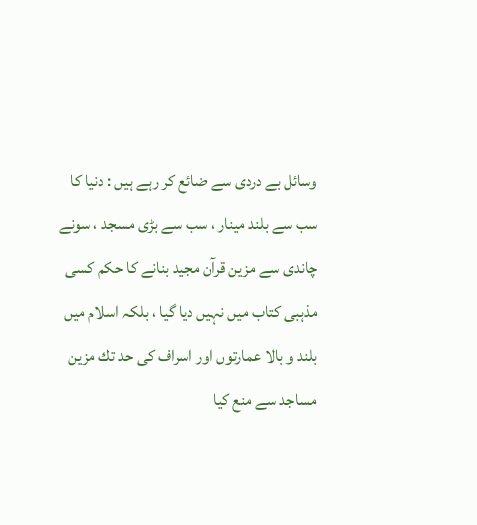وسائل بے دردى سے ضائع كر رہے ہيں : دنيا كا سب سے بلند مينار ، سب سے بڑی مسجد ، سونے چاندی سے مزين قرآن مجيد بنانے كا حكم كسى مذہبی كتاب ميں نہيں دیا گيا ، بلكہ اسلام ميں بلند و بالا عمارتوں اور اسراف كى حد تك مزين مساجد سے منع كيا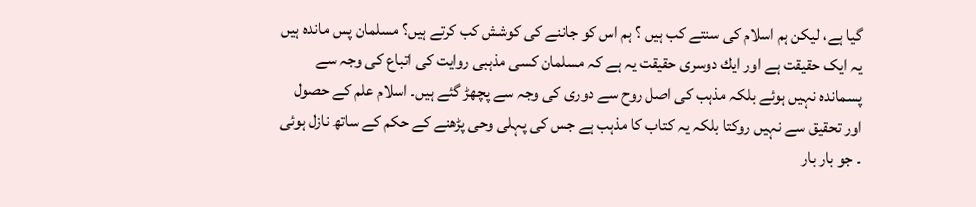گيا ہے، ليكن ہم اسلام كى سنتے كب ہيں ؟ ہم اس كو جاننے كى كوشش كب كرتے ہيں؟ مسلمان پس ماندہ ہيں يہ ایک حقيقت ہے اور ايك دوسرى حقيقت يہ ہے کہ مسلمان کسی مذہبی روايت كى اتباع كى وجہ سے پسماندہ نہيں ہوئے بلكہ مذہب کی اصل روح سے دورى كى وجہ سے پچھڑ گئے ہيں۔ اسلام علم کے حصول اور تحقيق سے نہيں روكتا بلكہ يہ كتاب كا مذہب ہے جس کی پہلی وحی پڑھنے کے حکم كے ساتھ نازل ہوئی ۔ جو بار بار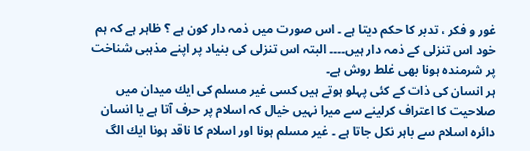غور و فكر ، تدبر كا حكم ديتا ہے ۔ اس صورت ميں ذمہ دار كون ہے ؟ ظاہر ہے کہ ہم خود اس تنزلى كے ذمہ دار ہيں۔۔۔۔ البتہ اس تنزلى كى بنياد پر اپنے مذہبی شناخت پر شرمندہ ہونا بھی غلط روش ہے۔
ہر انسان كى ذات كے کئی پہلو ہوتے ہيں كسى غير مسلم كى ايك ميدان ميں صلاحيت كا اعتراف كرلينے سے ميرا نہيں خيال كہ اسلام پر حرف آتا ہے يا انسان دائرہ اسلام سے باہر نكل جاتا ہے ۔ غير مسلم ہونا اور اسلام كا ناقد ہونا ايك الگ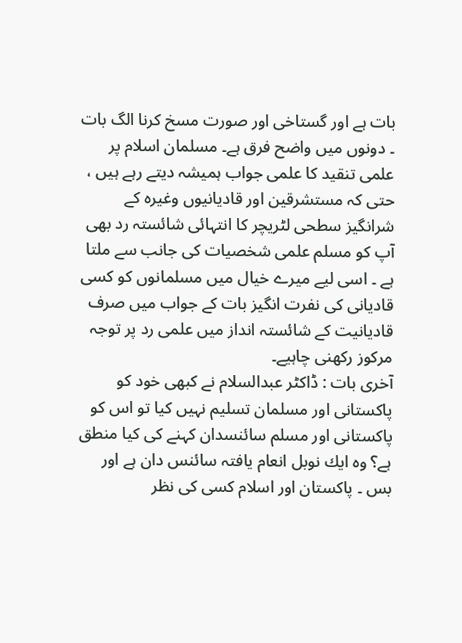بات ہے اور گستاخى اور صورت مسخ كرنا الگ بات ۔ دونوں ميں واضح فرق ہے۔ مسلمان اسلام پر علمى تنقيد كا علمی جواب ہميشہ ديتے رہے ہيں ، حتى كہ مستشرقين اور قاديانيوں وغيرہ کے شرانگيز سطحى لٹريچر كا انتہائى شائستہ رد بھی آپ كو مسلم علمى شخصيات كى جانب سے ملتا ہے ۔ اسى ليے ميرے خيال ميں مسلمانوں کو كسى قاديانى كى نفرت انگيز بات کے جواب ميں صرف قاديانيت کے شائستہ انداز ميں علمی رد پر توجہ مركوز ركھنی چاہیے۔
آخرى بات : ڈاكٹر عبدالسلام نے کبھی خود کو پاكستانى اور مسلمان تسليم نہيں كيا تو اس كو پاكستانى اور مسلم سائنسدان کہنے كى كيا منطق ہے؟ وہ ايك نوبل انعام يافتہ سائنس دان ہے اور بس ۔ پاكستان اور اسلام كسى كى نظر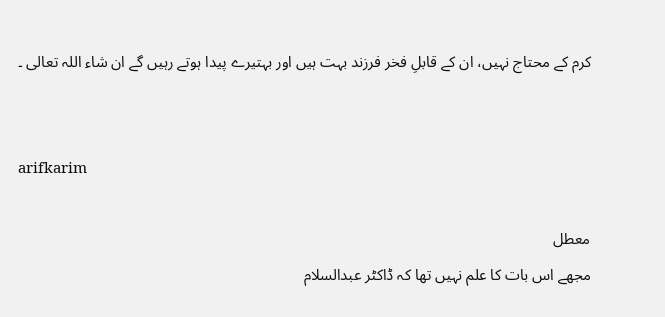كرم كے محتاج نہيں، ان كے قابلِ فخر فرزند بہت ہيں اور بہتيرے پيدا ہوتے رہيں گے ان شاء اللہ تعالى ۔


arifkarim

معطل
مجھے اس بات کا علم نہیں تھا کہ ڈاکٹر عبدالسلام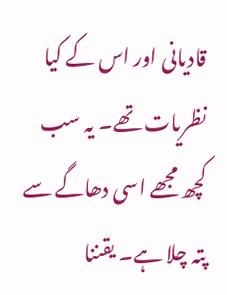قادیانی اور اس کے کیا نظریات تھے۔ یہ سب کچھ مجھے اسی دھاگے سے پتہ چلا ہے۔ یقننا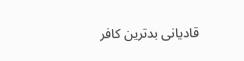قادیانی بدترین کافر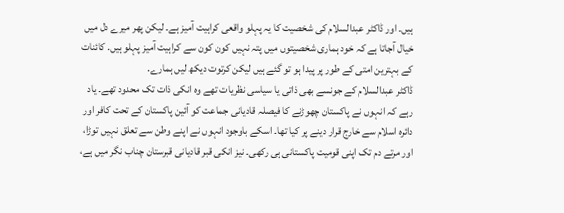ہیں۔ اور ڈاکٹر عبدالسلام کی شخصیت کا یہ پہلو واقعی کراہیت آمیز ہے۔ لیکن پھر میرے دل میں خیال آجاتا ہے کہ خود ہماری شخصیتوں میں پتہ نہیں کون کون سے کراہیت آمیز پہلو ہیں. کائنات کے بہترین امتی کے طور پر پیدا ہو تو گئے ہیں لیکن کرتوت دیکھ لیں ہمارے.
ڈاکٹر عبدالسلام کے جونسے بھی ذاتی یا سیاسی نظریات تھے وہ انکی ذات تک محدود تھے۔ یاد رہے کہ انہوں نے پاکستان چھوڑنے کا فیصلہ قادیانی جماعت کو آئین پاکستان کے تحت کافر اور دائرہ اسلام سے خارج قرار دینے پر کیا تھا۔ اسکے باوجود انہوں نے اپنے وطن سے تعلق نہیں توڑا، اور مرتے دم تک اپنی قومیت پاکستانی ہی رکھی۔ نیز انکی قبر قادیانی قبرستان چناب نگر میں ہے،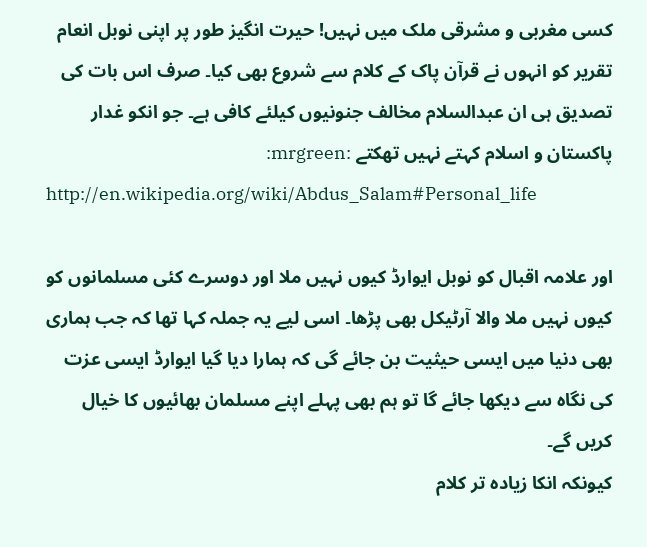کسی مغربی و مشرقی ملک میں نہیں! حیرت انگیز طور پر اپنی نوبل انعام تقریر کو انہوں نے قرآن پاک کے کلام سے شروع بھی کیا۔ صرف اس بات کی تصدیق ہی ان عبدالسلام مخالف جنونیوں کیلئے کافی ہے۔ جو انکو غدار پاکستان و اسلام کہتے نہیں تھکتے :mrgreen:
http://en.wikipedia.org/wiki/Abdus_Salam#Personal_life

اور علامہ اقبال کو نوبل ایوارڈ کیوں نہیں ملا اور دوسرے کئی مسلمانوں کو کیوں نہیں ملا والا آرٹیکل بھی پڑھا۔ اسی لیے یہ جملہ کہا تھا کہ جب ہماری بھی دنیا میں ایسی حیثیت بن جائے گی کہ ہمارا دیا گیا ایوارڈ ایسی عزت کی نگاہ سے دیکھا جائے گا تو ہم بھی پہلے اپنے مسلمان بھائیوں کا خیال کریں گے۔
کیونکہ انکا زیادہ تر کلام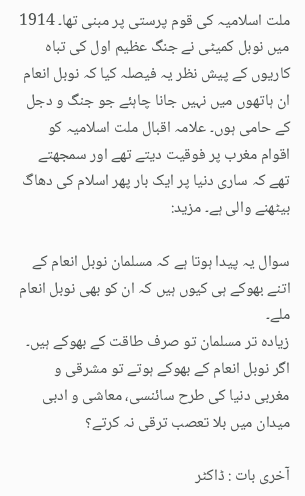ملت اسلامیہ کی قوم پرستی پر مبنی تھا۔ 1914 میں نوبل کمیٹی نے جنگ عظیم اول کی تباہ کاریوں کے پیش نظر یہ فیصلہ کیا کہ نوبل انعام ان ہاتھوں میں نہیں جانا چاہئے جو جنگ و دجل کے حامی ہوں۔ علامہ اقبال ملت اسلامیہ کو اقوام مغرب پر فوقیت دیتے تھے اور سمجھتے تھے کہ ساری دنیا پر ایک بار پھر اسلام کی دھاگ بیٹھنے والی ہے۔ مزید:

سوال یہ پیدا ہوتا ہے کہ مسلمان نوبل انعام کے اتنے بھوکے ہی کیوں ہیں کہ ان کو بھی نوبل انعام ملے۔
زیادہ تر مسلمان تو صرف طاقت کے بھوکے ہیں۔ اگر نوبل انعام کے بھوکے ہوتے تو مشرقی و مغربی دنیا کی طرح سائنسی، معاشی و ادبی میدان میں بلا تعصب ترقی نہ کرتے؟

آخرى بات : ڈاكٹر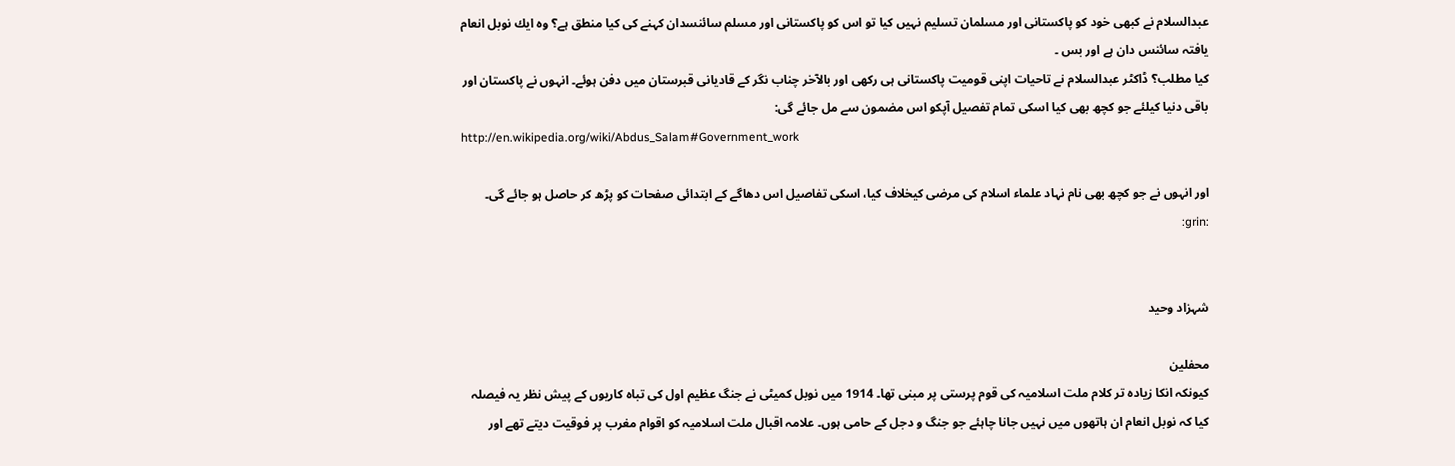عبدالسلام نے کبھی خود کو پاكستانى اور مسلمان تسليم نہيں كيا تو اس كو پاكستانى اور مسلم سائنسدان کہنے كى كيا منطق ہے؟ وہ ايك نوبل انعام يافتہ سائنس دان ہے اور بس ۔
کیا مطلب؟ ڈاکٹر عبدالسلام نے تاحیات اپنی قومیت پاکستانی ہی رکھی اور بالآخر چناب نگر کے قادیانی قبرستان میں دفن ہوئے۔ انہوں نے پاکستان اور باقی دنیا کیلئے جو کچھ بھی کیا اسکی تمام تفصیل آپکو اس مضمون سے مل جائے گی:
http://en.wikipedia.org/wiki/Abdus_Salam#Government_work

اور انہوں نے جو کچھ بھی نام نہاد علماء اسلام کی مرضی کیخلاف کیا، اسکی تفاصیل اس دھاگے کے ابتدائی صفحات کو پڑھ کر حاصل ہو جائے گی۔ :grin:


شہزاد وحید

محفلین
کیونکہ انکا زیادہ تر کلام ملت اسلامیہ کی قوم پرستی پر مبنی تھا۔ 1914 میں نوبل کمیٹی نے جنگ عظیم اول کی تباہ کاریوں کے پیش نظر یہ فیصلہ کیا کہ نوبل انعام ان ہاتھوں میں نہیں جانا چاہئے جو جنگ و دجل کے حامی ہوں۔ علامہ اقبال ملت اسلامیہ کو اقوام مغرب پر فوقیت دیتے تھے اور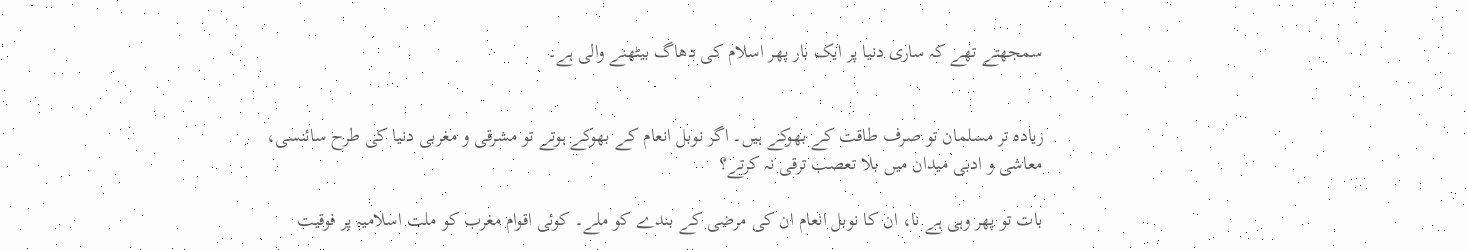سمجھتے تھے کہ ساری دنیا پر ایک بار پھر اسلام کی دھاگ بیٹھنے والی ہے۔


زیادہ تر مسلمان تو صرف طاقت کے بھوکے ہیں۔ اگر نوبل انعام کے بھوکے ہوتے تو مشرقی و مغربی دنیا کی طرح سائنسی، معاشی و ادبی میدان میں بلا تعصب ترقی نہ کرتے؟

بات تو پھر وہی ہے نا، ان کا نوبل انعام ان کی مرضی کے بندے کو ملے۔ کوئی اقوام مغرب کو ملت اسلامیہ پر فوقیت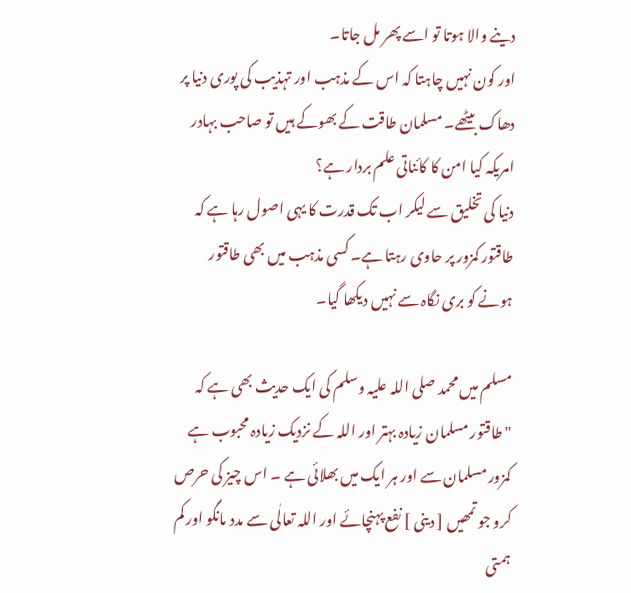دینے والا ہوتا تو اسے پھر مل جاتا۔
اور کون نہیں چاہتا کہ اس کے مذہب اور تہذیب کی پوری دنیا پر دھاک بیٹھے۔ مسلمان طاقت کے بھوکے ہیں تو صاحب بہادر امریکہ کیا امن کا کائناتی علم بردار ہے؟
دنیا کی تخلیق سے لیکر اب تک قدرت کا یہی اصول رہا ہے کہ طاقتور کمزور پر حاوی رہتا ہے۔ کسی مذہب میں بھی طاقتور ہونے کو بری نگاہ سے نہیں دیکھا گیا۔

مسلم میں محمد صلی اللہ علیہ وسلم کی ایک حدیث بھی ہے کہ "طاقتور مسلمان زیادہ بہتر اور اللہ کے نزدیک زیادہ محبوب ہے کمزور مسلمان سے اور ہر ایک میں بھلائی ہے ۔ اس چیز کی حرص کرو جو تمھیں [ دینی ] نفع پہنچائے اور اللہ تعالٰی سے مدد مانگو اور کم ہمتی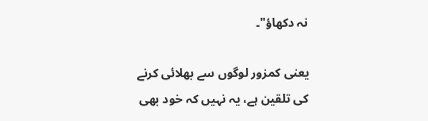نہ دکھاؤ"۔

یعنی کمزور لوگوں سے بھلائی کرنے کی تلقین ہے، یہ نہیں کہ خود بھی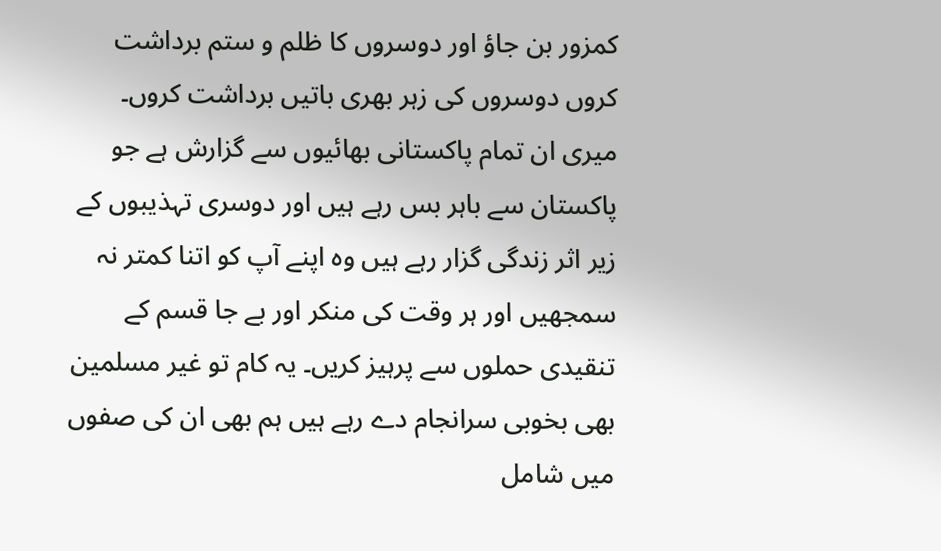کمزور بن جاؤ اور دوسروں کا ظلم و ستم برداشت کروں دوسروں کی زہر بھری باتیں برداشت کروں۔
میری ان تمام پاکستانی بھائیوں سے گزارش ہے جو پاکستان سے باہر بس رہے ہیں اور دوسری تہذیبوں کے زیر اثر زندگی گزار رہے ہیں وہ اپنے آپ کو اتنا کمتر نہ سمجھیں اور ہر وقت کی منکر اور بے جا قسم کے تنقیدی حملوں سے پرہیز کریں۔ یہ کام تو غیر مسلمین بھی بخوبی سرانجام دے رہے ہیں ہم بھی ان کی صفوں میں شامل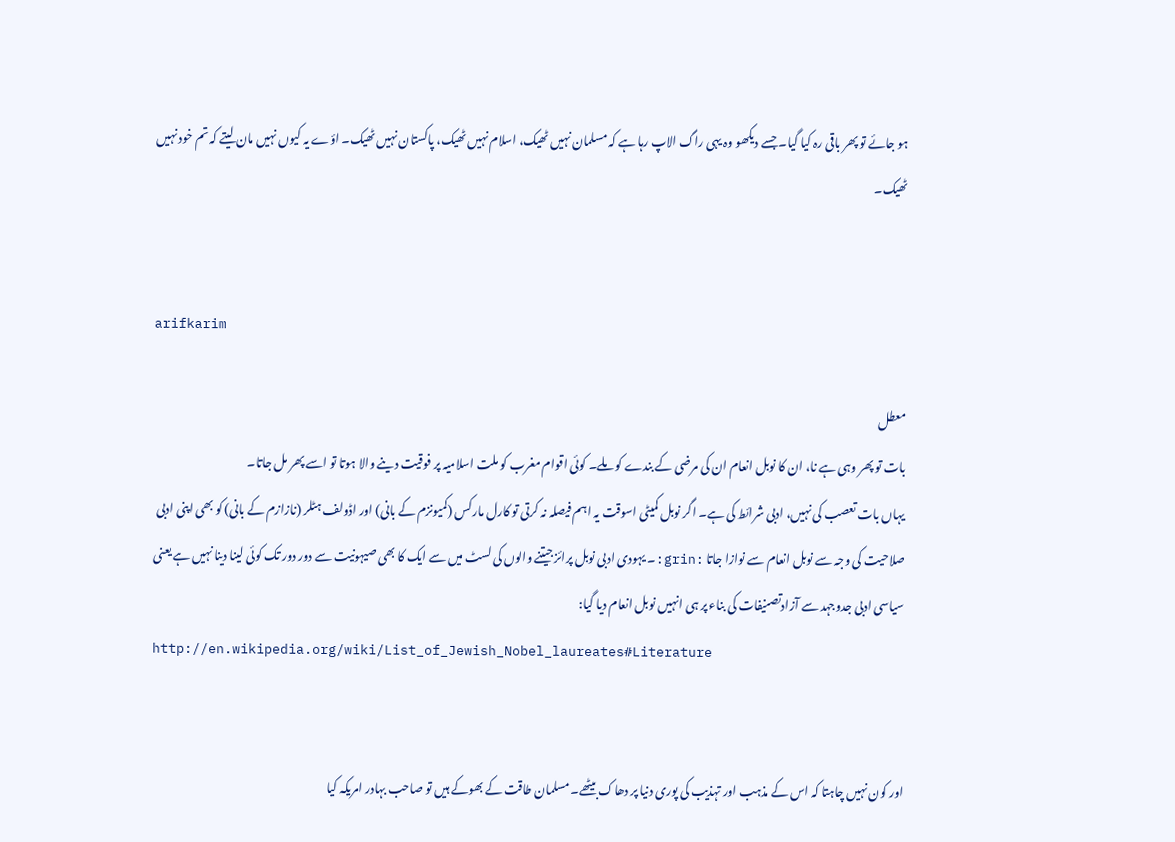ہو جائے تو پھر باقی رہ کیا گیا۔ جسے دیکھو وہ یہی راگ الاپ رہا ہے کہ مسلمان نہیں ٹھیک، اسلام نہیں ٹھیک، پاکستان نہیں ٹھیک۔ اؤے یہ کیوں نہیں مان لیتے کہ تم خود نہیں ٹھیک۔


arifkarim

معطل
بات تو پھر وہی ہے نا، ان کا نوبل انعام ان کی مرضی کے بندے کو ملے۔ کوئی اقوام مغرب کو ملت اسلامیہ پر فوقیت دینے والا ہوتا تو اسے پھر مل جاتا۔
یہاں بات تعصب کی نہیں، ادبی شرائط کی ہے۔ اگر نوبل کمیٹی اسوقت یہ اہم فیصلہ نہ کرتی تو کارل مارکس (کمیونزم کے بانی) اور اڈولف ہٹلر (نازازم کے بانی) کو بھی اپنی ادبی صلاحیت کی وجہ سے نوبل انعام سے نوازا جاتا :grin:۔ یہودی ادبی نوبل پرائز جیتنے والوں کی لسٹ میں سے ایک کا بھی صیہونیت سے دور دور تک کوئی لینا دینا نہیں ہے یعنی سیاسی ادبی جدوجہد سے آزادتصنیفات کی بناء پر ہی انہیں نوبل انعام دیا گیا:
http://en.wikipedia.org/wiki/List_of_Jewish_Nobel_laureates#Literature


اور کون نہیں چاہتا کہ اس کے مذہب اور تہذیب کی پوری دنیا پر دھاک بیٹھے۔ مسلمان طاقت کے بھوکے ہیں تو صاحب بہادر امریکہ کیا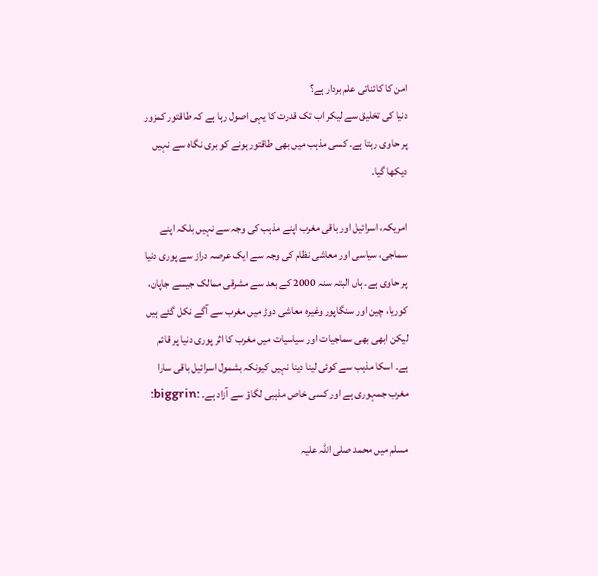امن کا کائناتی علم بردار ہے؟
دنیا کی تخلیق سے لیکر اب تک قدرت کا یہی اصول رہا ہے کہ طاقتور کمزور پر حاوی رہتا ہے۔ کسی مذہب میں بھی طاقتور ہونے کو بری نگاہ سے نہیں دیکھا گیا۔

امریکہ، اسرائیل اور باقی مغرب اپنے مذہب کی وجہ سے نہیں بلکہ اپنے سماجی، سیاسی اور معاشی نظام کی وجہ سے ایک عرصہ دراز سے پوری دنیا پر حاوی ہے۔ ہاں البتہ سنہ 2000 کے بعد سے مشرقی ممالک جیسے جاپان، کوریا، چین اور سنگاپور وغیرہ معاشی دوڑ میں مغرب سے آگے نکل گئے ہیں لیکن ابھی بھی سماجیات اور سیاسیات میں مغرب کا اثر پوری دنیا پر قائم ہے۔ اسکا مذہب سے کوئی لینا دینا نہیں کیونکہ بشمول اسرائیل باقی سارا مغرب جمہوری ہے اور کسی خاص مذہبی لگاؤ سے آزاد ہے۔ :biggrin:

مسلم میں محمد صلی اللہ علیہ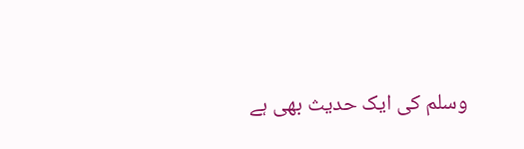وسلم کی ایک حدیث بھی ہے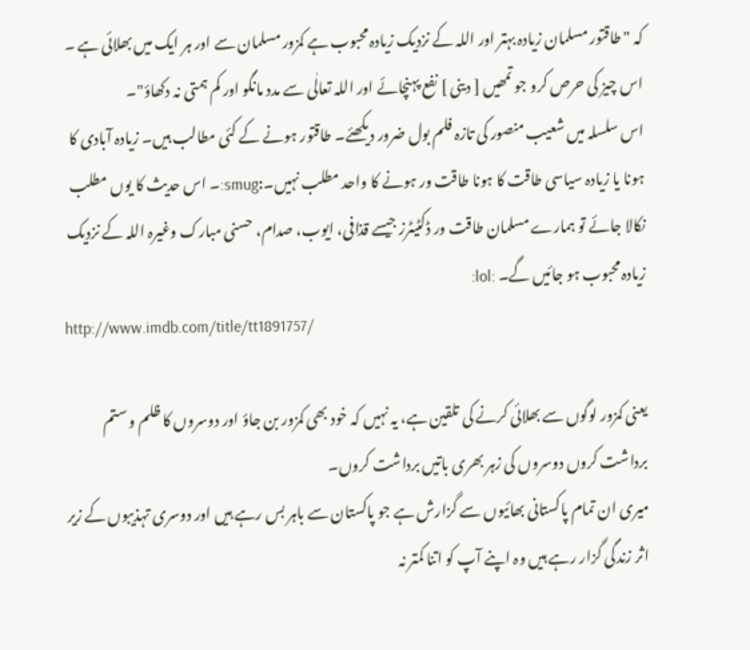کہ "طاقتور مسلمان زیادہ بہتر اور اللہ کے نزدیک زیادہ محبوب ہے کمزور مسلمان سے اور ہر ایک میں بھلائی ہے ۔ اس چیز کی حرص کرو جو تمھیں [ دینی ] نفع پہنچائے اور اللہ تعالٰی سے مدد مانگو اور کم ہمتی نہ دکھاؤ"۔
اس سلسلہ میں شعیب منصور کی تازہ فلم بول ضرور دیکھئے۔ طاقتور ہونے کے کئی مطالب ہیں۔ زیادہ آبادی کا ہونا یا زیادہ سیاسی طاقت کا ہونا طاقت ور ہونے کا واحد مطلب نہیں۔:smug:۔ اس حدیث کا یوں مطلب نکالا جائے تو ہمارے مسلمان طاقت ور ڈکٹیٹرز جیسے قذافی، ایوب، صدام، حسنی مبارک وغیرہ اللہ کے نزدیک زیادہ محبوب ہو جائیں گے۔ :lol:
http://www.imdb.com/title/tt1891757/

یعنی کمزور لوگوں سے بھلائی کرنے کی تلقین ہے، یہ نہیں کہ خود بھی کمزور بن جاؤ اور دوسروں کا ظلم و ستم برداشت کروں دوسروں کی زہر بھری باتیں برداشت کروں۔
میری ان تمام پاکستانی بھائیوں سے گزارش ہے جو پاکستان سے باہر بس رہے ہیں اور دوسری تہذیبوں کے زیر اثر زندگی گزار رہے ہیں وہ اپنے آپ کو اتنا کمتر نہ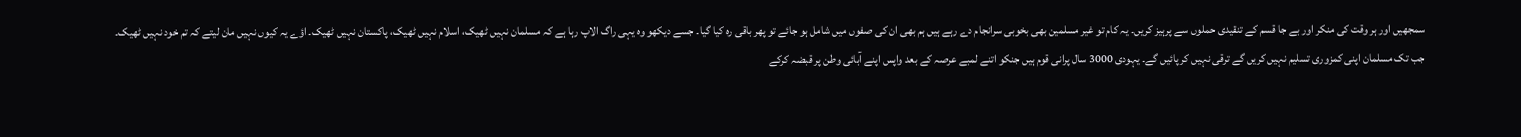سمجھیں اور ہر وقت کی منکر اور بے جا قسم کے تنقیدی حملوں سے پرہیز کریں۔ یہ کام تو غیر مسلمین بھی بخوبی سرانجام دے رہے ہیں ہم بھی ان کی صفوں میں شامل ہو جائے تو پھر باقی رہ کیا گیا۔ جسے دیکھو وہ یہی راگ الاپ رہا ہے کہ مسلمان نہیں ٹھیک، اسلام نہیں ٹھیک، پاکستان نہیں ٹھیک۔ اؤے یہ کیوں نہیں مان لیتے کہ تم خود نہیں ٹھیک۔
جب تک مسلمان اپنی کمزوری تسلیم نہیں کریں گے ترقی نہیں کر پائیں گے۔ یہودی 3000 سال پرانی قوم ہیں جنکو اتنے لمبے عرصہ کے بعد واپس اپنے آبائی وطن پر قبضہ کرکے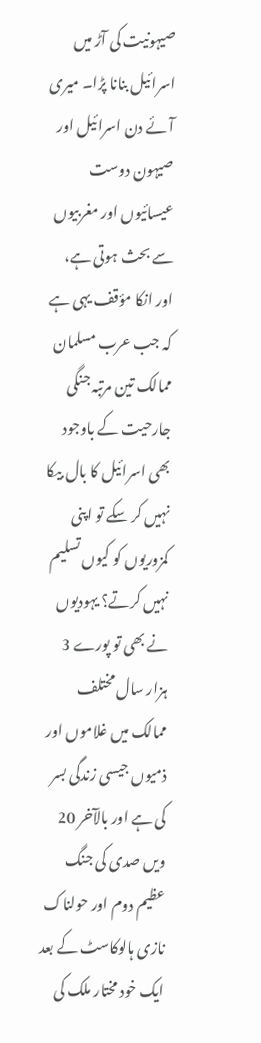صیہونیت کی آڑ میں اسرائیل بنانا پڑا۔ میری آئے دن اسرائیل اور صیہون دوست عیسائیوں اور مغربیوں سے بحث ہوتی ہے، اور انکا مؤقف یہی ہے کہ جب عرب مسلمان ممالک تین مرتبہ جنگی جارحیت کے باوجود بھی اسرائیل کا بال بیکا نہیں کر سکے تو اپنی کمزوریوں کو کیوں تسلیم نہیں کرتے؟ یہودیوں نے بھی تو پورے 3 ہزار سال مختلف ممالک میں غلاموں اور ذمیوں جیسی زندگی بسر کی ہے اور بالآخر 20 ویں صدی کی جنگ عظیم دوم اور حولناک نازی ہالوکاسٹ کے بعد ایک خود مختار ملک کی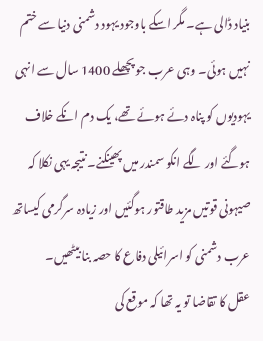بنیاد ڈالی ہے۔ مگر اسکے باوجود یہود دشمنی دنیا سے ختم نہیں ہوئی۔ وہی عرب جو پچھلے 1400 سال سے انہی یہودیوں کو پناہ دئے ہوئے تھے، یک دم انکے خلاف ہوگئے اور لگے انکو سمندر میں پھینکنے۔ نتیجہ یہی نکلا کہ صیہونی قوتیں مزید طاقتور ہوگئیں اور زیادہ سرگرمی کیساتھ عرب دشمنی کو اسرائیلی دفاع کا حصہ بنا بیٹھیں۔
عقل کا تقاضا تو یہ تھا کہ موقع کی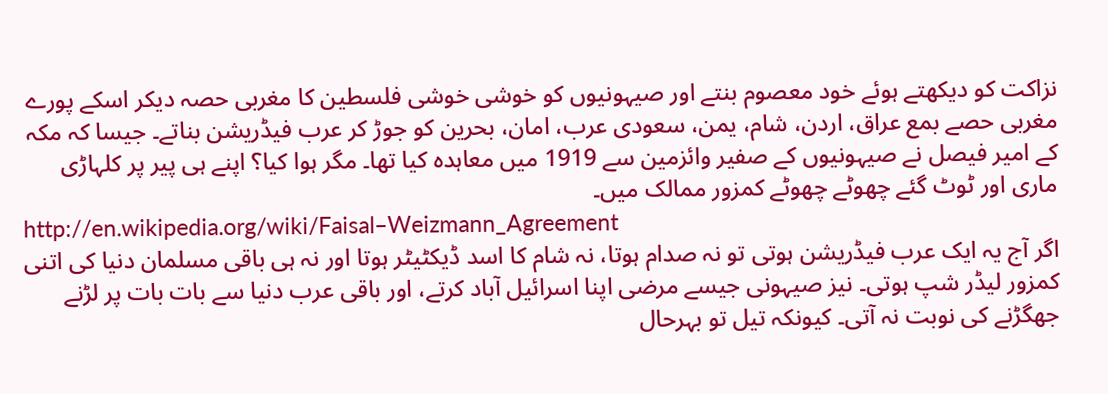نزاکت کو دیکھتے ہوئے خود معصوم بنتے اور صیہونیوں کو خوشی خوشی فلسطین کا مغربی حصہ دیکر اسکے پورے مغربی حصے بمع عراق، اردن، شام، یمن، سعودی عرب، امان، بحرین کو جوڑ کر عرب فیڈریشن بناتے۔ جیسا کہ مکہ کے امیر فیصل نے صیہونیوں کے صفیر وائزمین سے 1919 میں معاہدہ کیا تھا۔ مگر ہوا کیا؟ اپنے ہی پیر پر کلہاڑی ماری اور ٹوٹ گئے چھوٹے چھوٹے کمزور ممالک میں۔
http://en.wikipedia.org/wiki/Faisal–Weizmann_Agreement
اگر آج یہ ایک عرب فیڈریشن ہوتی تو نہ صدام ہوتا، نہ شام کا اسد ڈیکٹیٹر ہوتا اور نہ ہی باقی مسلمان دنیا کی اتنی کمزور لیڈر شپ ہوتی۔ نیز صیہونی جیسے مرضی اپنا اسرائیل آباد کرتے، اور باقی عرب دنیا سے بات بات پر لڑنے جھگڑنے کی نوبت نہ آتی۔ کیونکہ تیل تو بہرحال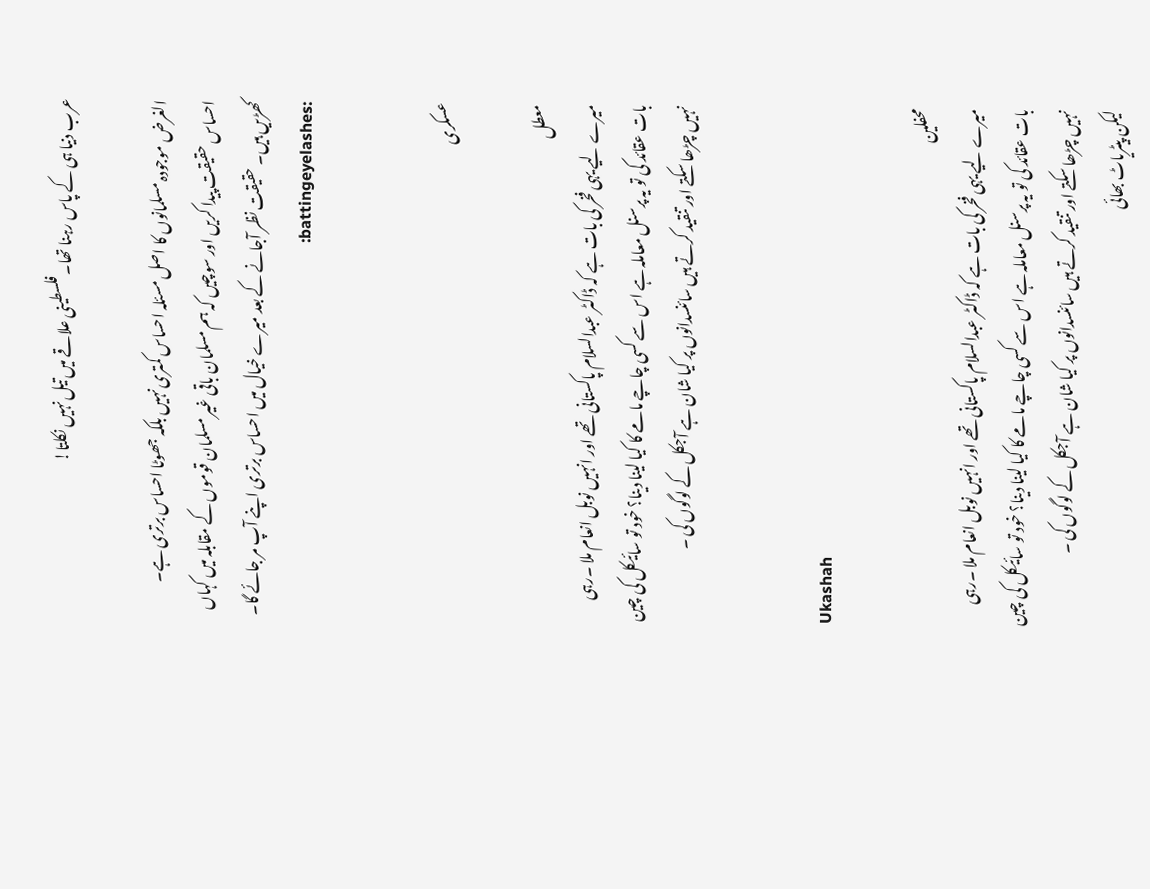عرب دنیا ہی کے پاس رہنا تھا۔ فلسطینی علاقے میں تیل نہیں نکلتا!

الغرض موجودہ مسلمانوں کا اصل مسئلہ احساس کمتری نہیں بلکہ جھوٹا احساس برتری ہے۔ احساس حقیقت پیدا کریں اور سوچیں کہ ہم مسلمان باقی غیر مسلمان قوموں کے مقابلہ میں کہاں کھڑیں ہیں۔ حقیقت نظر آجانے کے بعد میرے خیال میں احساس برتری اپنے آپ مر جائے گا۔ :battingeyelashes:


عسکری

معطل
میرے لیے یہی فخر کی بات ہے کہ ڈاکٹر عبدالسلام پاکستانی تھے اور انہیں نوبل انعام ملا ۔رہی بات عقائد کی تو یہ پرسنل معاملہ ہے اس سے کسی چاچے مامے کا کیا لینا دینا؟ خود تو سائیکل کی چین نہیں چڑھا سکتے اور تنقید کرتے ہیں سائنسدانوں پر کیا شان ہے آجکل کے لوگوں کی ۔


Ukashah

محفلین
میرے لیے یہی فخر کی بات ہے کہ ڈاکٹر عبدالسلام پاکستانی تھے اور انہیں نوبل انعام ملا ۔رہی بات عقائد کی تو یہ پرسنل معاملہ ہے اس سے کسی چاچے مامے کا کیا لینا دینا؟ خود تو سائیکل کی چین نہیں چڑھا سکتے اور تنقید کرتے ہیں سائنسدانوں پر کیا شان ہے آجکل کے لوگوں کی ۔
لیکن پیٹریاٹ بھائی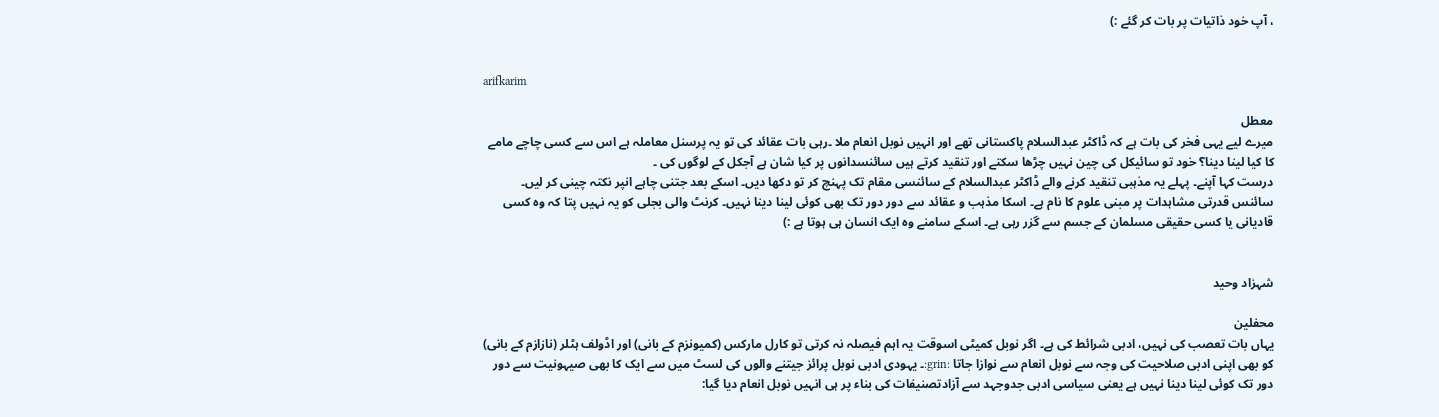، آپ خود ذاتیات پر بات کر گئے :)


arifkarim

معطل
میرے لیے یہی فخر کی بات ہے کہ ڈاکٹر عبدالسلام پاکستانی تھے اور انہیں نوبل انعام ملا ۔رہی بات عقائد کی تو یہ پرسنل معاملہ ہے اس سے کسی چاچے مامے کا کیا لینا دینا؟ خود تو سائیکل کی چین نہیں چڑھا سکتے اور تنقید کرتے ہیں سائنسدانوں پر کیا شان ہے آجکل کے لوگوں کی ۔
درست کہا آپنے۔ پہلے یہ مذہبی تنقید کرنے والے ڈاکٹر عبدالسلام کے سائنسی مقام تک پہنچ کر تو دکھا دیں۔ اسکے بعد جتنی چاہے انپر نکتہ چینی کر لیں۔ سائنس قدرتی مشاہدات پر مبنی علوم کا نام ہے۔ اسکا مذہب و عقائد سے دور دور تک بھی کوئی لینا دینا نہیں۔ کرنٹ والی بجلی کو یہ نہیں پتا کہ وہ کسی قادیانی یا کسی حقیقی مسلمان کے جسم سے گزر رہی ہے۔ اسکے سامنے وہ ایک انسان ہی ہوتا ہے :)


شہزاد وحید

محفلین
یہاں بات تعصب کی نہیں، ادبی شرائط کی ہے۔ اگر نوبل کمیٹی اسوقت یہ اہم فیصلہ نہ کرتی تو کارل مارکس (کمیونزم کے بانی) اور اڈولف ہٹلر (نازازم کے بانی) کو بھی اپنی ادبی صلاحیت کی وجہ سے نوبل انعام سے نوازا جاتا :grin:۔ یہودی ادبی نوبل پرائز جیتنے والوں کی لسٹ میں سے ایک کا بھی صیہونیت سے دور دور تک کوئی لینا دینا نہیں ہے یعنی سیاسی ادبی جدوجہد سے آزادتصنیفات کی بناء پر ہی انہیں نوبل انعام دیا گیا: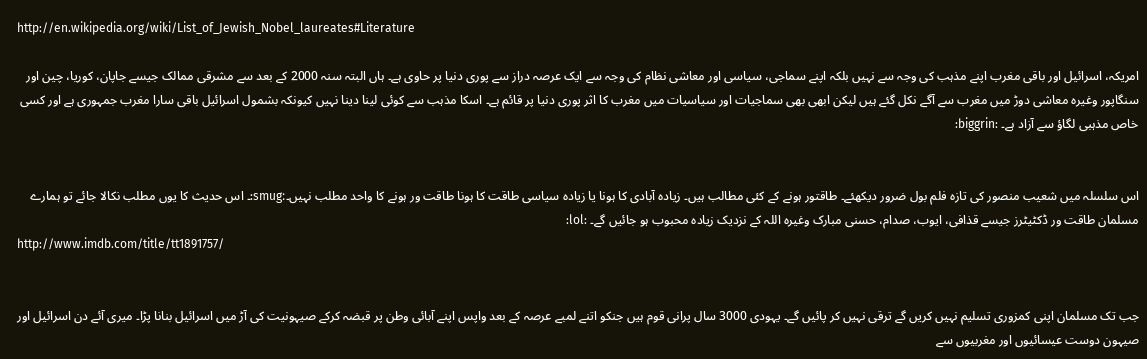http://en.wikipedia.org/wiki/List_of_Jewish_Nobel_laureates#Literature

امریکہ، اسرائیل اور باقی مغرب اپنے مذہب کی وجہ سے نہیں بلکہ اپنے سماجی، سیاسی اور معاشی نظام کی وجہ سے ایک عرصہ دراز سے پوری دنیا پر حاوی ہے۔ ہاں البتہ سنہ 2000 کے بعد سے مشرقی ممالک جیسے جاپان، کوریا، چین اور سنگاپور وغیرہ معاشی دوڑ میں مغرب سے آگے نکل گئے ہیں لیکن ابھی بھی سماجیات اور سیاسیات میں مغرب کا اثر پوری دنیا پر قائم ہے۔ اسکا مذہب سے کوئی لینا دینا نہیں کیونکہ بشمول اسرائیل باقی سارا مغرب جمہوری ہے اور کسی خاص مذہبی لگاؤ سے آزاد ہے۔ :biggrin:


اس سلسلہ میں شعیب منصور کی تازہ فلم بول ضرور دیکھئے۔ طاقتور ہونے کے کئی مطالب ہیں۔ زیادہ آبادی کا ہونا یا زیادہ سیاسی طاقت کا ہونا طاقت ور ہونے کا واحد مطلب نہیں۔:smug:۔ اس حدیث کا یوں مطلب نکالا جائے تو ہمارے مسلمان طاقت ور ڈکٹیٹرز جیسے قذافی، ایوب، صدام، حسنی مبارک وغیرہ اللہ کے نزدیک زیادہ محبوب ہو جائیں گے۔ :lol:
http://www.imdb.com/title/tt1891757/


جب تک مسلمان اپنی کمزوری تسلیم نہیں کریں گے ترقی نہیں کر پائیں گے۔ یہودی 3000 سال پرانی قوم ہیں جنکو اتنے لمبے عرصہ کے بعد واپس اپنے آبائی وطن پر قبضہ کرکے صیہونیت کی آڑ میں اسرائیل بنانا پڑا۔ میری آئے دن اسرائیل اور صیہون دوست عیسائیوں اور مغربیوں سے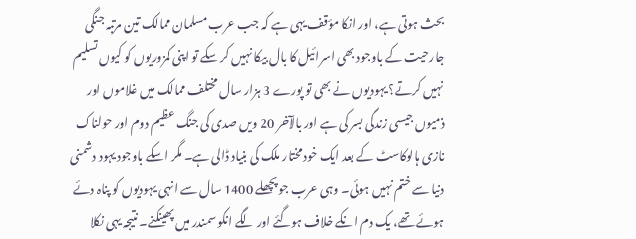بحث ہوتی ہے، اور انکا مؤقف یہی ہے کہ جب عرب مسلمان ممالک تین مرتبہ جنگی جارحیت کے باوجود بھی اسرائیل کا بال بیکا نہیں کر سکے تو اپنی کمزوریوں کو کیوں تسلیم نہیں کرتے؟ یہودیوں نے بھی تو پورے 3 ہزار سال مختلف ممالک میں غلاموں اور ذمیوں جیسی زندگی بسر کی ہے اور بالآخر 20 ویں صدی کی جنگ عظیم دوم اور حولناک نازی ہالوکاسٹ کے بعد ایک خود مختار ملک کی بنیاد ڈالی ہے۔ مگر اسکے باوجود یہود دشمنی دنیا سے ختم نہیں ہوئی۔ وہی عرب جو پچھلے 1400 سال سے انہی یہودیوں کو پناہ دئے ہوئے تھے، یک دم انکے خلاف ہوگئے اور لگے انکو سمندر میں پھینکنے۔ نتیجہ یہی نکلا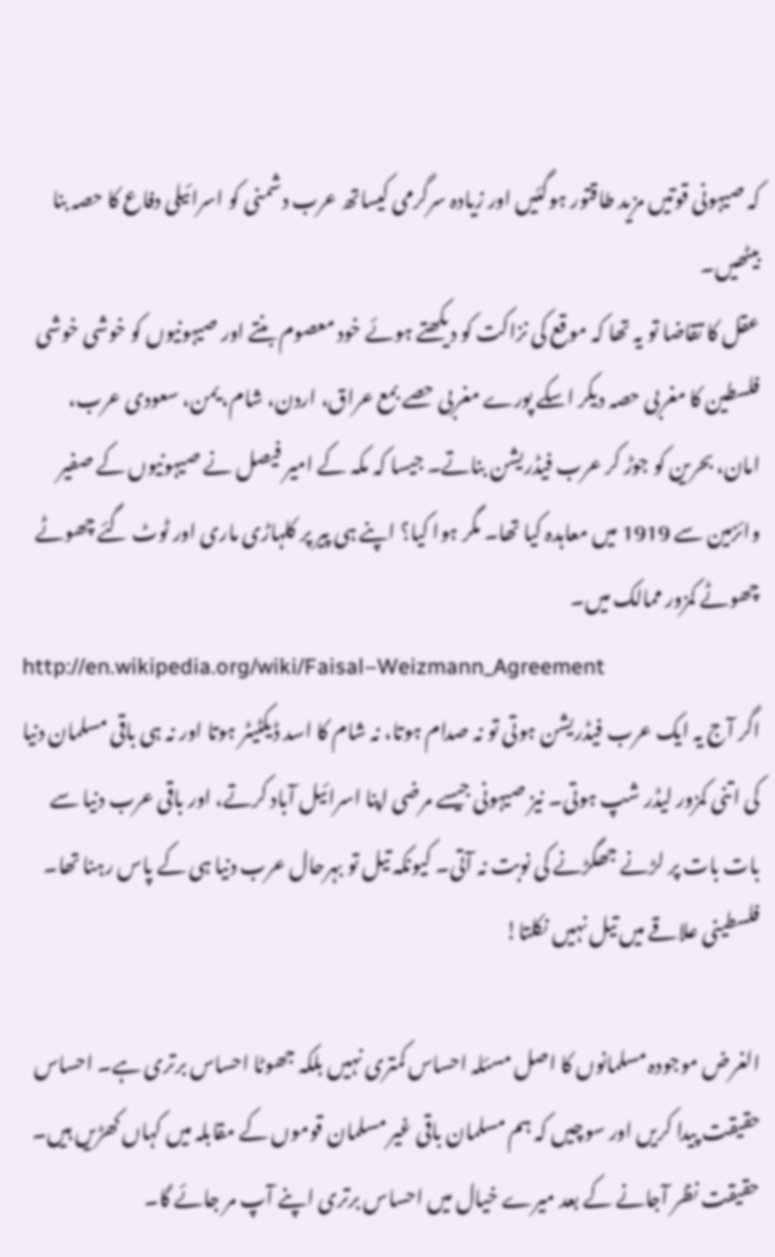کہ صیہونی قوتیں مزید طاقتور ہوگئیں اور زیادہ سرگرمی کیساتھ عرب دشمنی کو اسرائیلی دفاع کا حصہ بنا بیٹھیں۔
عقل کا تقاضا تو یہ تھا کہ موقع کی نزاکت کو دیکھتے ہوئے خود معصوم بنتے اور صیہونیوں کو خوشی خوشی فلسطین کا مغربی حصہ دیکر اسکے پورے مغربی حصے بمع عراق، اردن، شام، یمن، سعودی عرب، امان، بحرین کو جوڑ کر عرب فیڈریشن بناتے۔ جیسا کہ مکہ کے امیر فیصل نے صیہونیوں کے صفیر وائزمین سے 1919 میں معاہدہ کیا تھا۔ مگر ہوا کیا؟ اپنے ہی پیر پر کلہاڑی ماری اور ٹوٹ گئے چھوٹے چھوٹے کمزور ممالک میں۔
http://en.wikipedia.org/wiki/Faisal–Weizmann_Agreement
اگر آج یہ ایک عرب فیڈریشن ہوتی تو نہ صدام ہوتا، نہ شام کا اسد ڈیکٹیٹر ہوتا اور نہ ہی باقی مسلمان دنیا کی اتنی کمزور لیڈر شپ ہوتی۔ نیز صیہونی جیسے مرضی اپنا اسرائیل آباد کرتے، اور باقی عرب دنیا سے بات بات پر لڑنے جھگڑنے کی نوبت نہ آتی۔ کیونکہ تیل تو بہرحال عرب دنیا ہی کے پاس رہنا تھا۔ فلسطینی علاقے میں تیل نہیں نکلتا!

الغرض موجودہ مسلمانوں کا اصل مسئلہ احساس کمتری نہیں بلکہ جھوٹا احساس برتری ہے۔ احساس حقیقت پیدا کریں اور سوچیں کہ ہم مسلمان باقی غیر مسلمان قوموں کے مقابلہ میں کہاں کھڑیں ہیں۔ حقیقت نظر آجانے کے بعد میرے خیال میں احساس برتری اپنے آپ مر جائے گا۔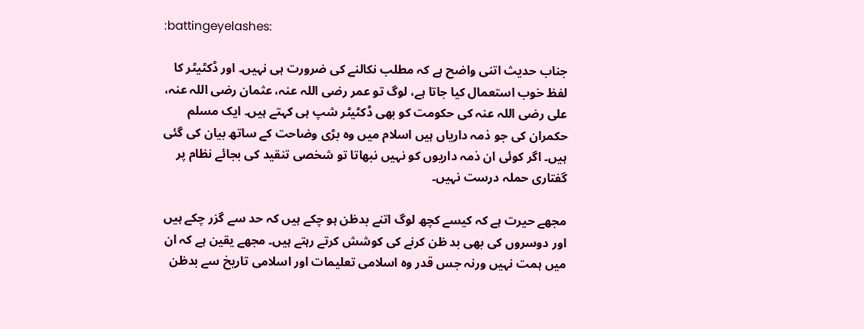:battingeyelashes:

جناب حدیث اتنی واضح ہے کہ مطلب نکالنے کی ضرورت ہی نہیں۔ اور ڈکٹیٹر کا لفظ خوب استعمال کیا جاتا ہے، لوگ تو عمر رضی اللہ عنہ، عثمان رضی اللہ عنہ، علی رضی اللہ عنہ کی حکومت کو بھی ڈکٹیٹر شپ ہی کہتے ہیں۔ ایک مسلم حکمران کی جو ذمہ داریاں ہیں اسلام میں وہ بڑی وضاحت کے ساتھ بیان کی گئی ہیں۔ اگر کوئی ان ذمہ داریوں کو نہیں نبھاتا تو شخصی تنقید کی بجائے نظام پر گفتاری حملہ درست نہیں۔

مجھے حیرت ہے کہ کیسے کچھ لوگ اتنے بدظن ہو چکے ہیں کہ حد سے گزر چکے ہیں اور دوسروں کی بھی بد ظن کرنے کی کوشش کرتے رہتے ہیں۔ مجھے یقین ہے کہ ان میں ہمت نہیں ورنہ جس قدر وہ اسلامی تعلیمات اور اسلامی تاریخ سے بدظن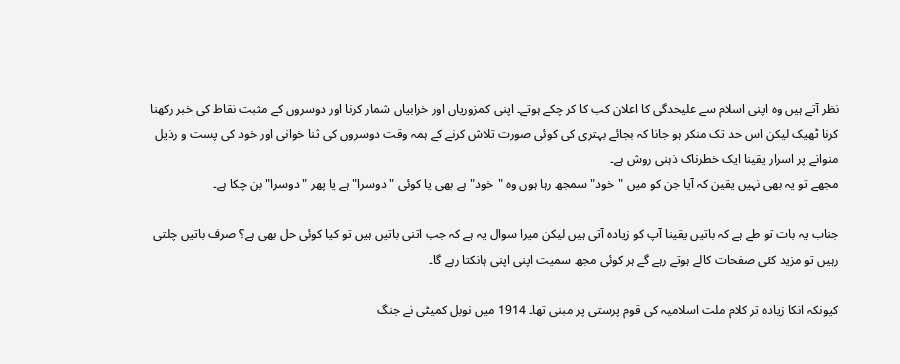نظر آتے ہیں وہ اپنی اسلام سے علیحدگی کا اعلان کب کا کر چکے ہوتے۔ اپنی کمزوریاں اور خرابیاں شمار کرنا اور دوسروں کے مثبت نقاط کی خبر رکھنا کرنا ٹھیک لیکن اس حد تک منکر ہو جانا کہ بجائے بہتری کی کوئی صورت تلاش کرنے کے ہمہ وقت دوسروں کی ثنا خوانی اور خود کی پست و رذیل منوانے پر اسرار یقینا ایک خطرناک ذہنی روش ہے۔
مجھے تو یہ بھی نہیں یقین کہ آیا جن کو میں "خود" سمجھ رہا ہوں وہ "خود" ہے بھی یا کوئی "دوسرا" ہے یا پھر "دوسرا" بن چکا ہے۔

جناب یہ بات تو طے ہے کہ باتیں یقینا آپ کو زیادہ آتی ہیں لیکن میرا سوال یہ ہے کہ جب اتنی باتیں ہیں تو کیا کوئی حل بھی ہے؟ صرف باتیں چلتی رہیں تو مزید کئی صفحات کالے ہوتے رہے گے ہر کوئی مجھ سمیت اپنی اپنی ہانکتا رہے گا۔

کیونکہ انکا زیادہ تر کلام ملت اسلامیہ کی قوم پرستی پر مبنی تھا۔ 1914 میں نوبل کمیٹی نے جنگ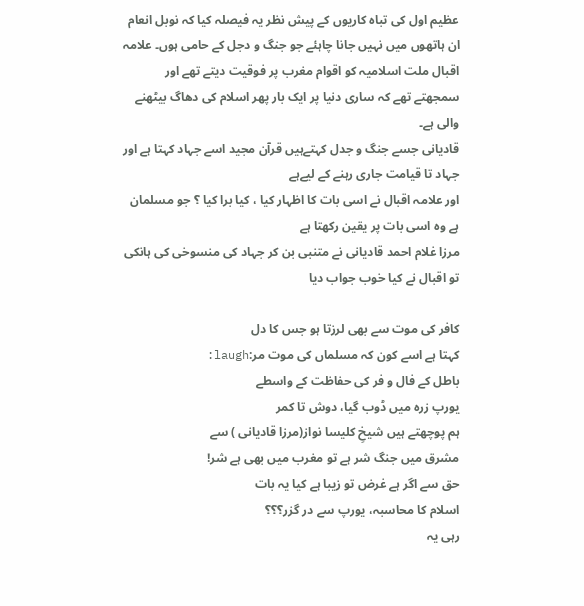عظیم اول کی تباہ کاریوں کے پیش نظر یہ فیصلہ کیا کہ نوبل انعام ان ہاتھوں میں نہیں جانا چاہئے جو جنگ و دجل کے حامی ہوں۔ علامہ اقبال ملت اسلامیہ کو اقوام مغرب پر فوقیت دیتے تھے اور سمجھتے تھے کہ ساری دنیا پر ایک بار پھر اسلام کی دھاگ بیٹھنے والی ہے۔
قاديانى جسے جنگ و جدل كہتےہيں قرآن مجيد اسے جہاد كہتا ہے اور جہاد تا قيامت جارى رہنے كے لیےہے
اور علامہ اقبال نے اسى بات كا اظہار كيا ، كيا برا كيا ؟ جو مسلمان ہے وہ اسى بات پر يقين ركھتا ہے
مرزا غلام احمد قاديانى نے متنبى بن كر جہاد كى منسوخى كى ہانكى تو اقبال نے كيا خوب جواب ديا

کافر کی موت سے بھی لرزتا ہو جس کا دل
کہتا ہے اسے کون کہ مسلماں کی موت مر:laugh:
باطل کے فال و فر کی حفاظت کے واسطے
یورپ زرہ میں ڈوب گیا، دوش تا کمر
ہم پوچھتے ہیں شیخِ کلیسا نواز(مرزا قاديانى ) سے
مشرق میں جنگ شر ہے تو مغرب میں بھی ہے شر!
حق سے اگر ہے غرض تو زیبا ہے کیا یہ بات
اسلام کا محاسبہ، یورپ سے در گزر؟؟؟
رہى يہ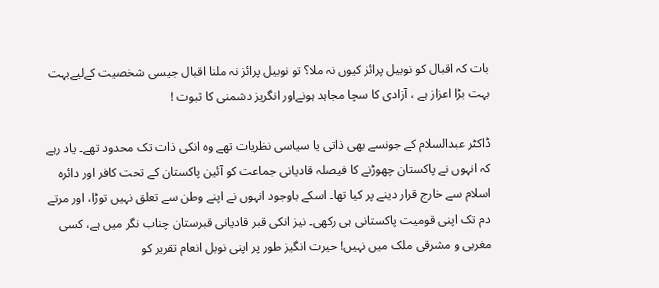بات كہ اقبال كو نوبيل پرائز كيوں نہ ملا؟ تو نوبيل پرائز نہ ملنا اقبال جيسى شخصيت كےليےبہت بہت بڑا اعزاز ہے ، آزادى كا سچا مجاہد ہونےاور انگريز دشمنى كا ثبوت !

ڈاکٹر عبدالسلام کے جونسے بھی ذاتی یا سیاسی نظریات تھے وہ انکی ذات تک محدود تھے۔ یاد رہے کہ انہوں نے پاکستان چھوڑنے کا فیصلہ قادیانی جماعت کو آئین پاکستان کے تحت کافر اور دائرہ اسلام سے خارج قرار دینے پر کیا تھا۔ اسکے باوجود انہوں نے اپنے وطن سے تعلق نہیں توڑا، اور مرتے دم تک اپنی قومیت پاکستانی ہی رکھی۔ نیز انکی قبر قادیانی قبرستان چناب نگر میں ہے، کسی مغربی و مشرقی ملک میں نہیں! حیرت انگیز طور پر اپنی نوبل انعام تقریر کو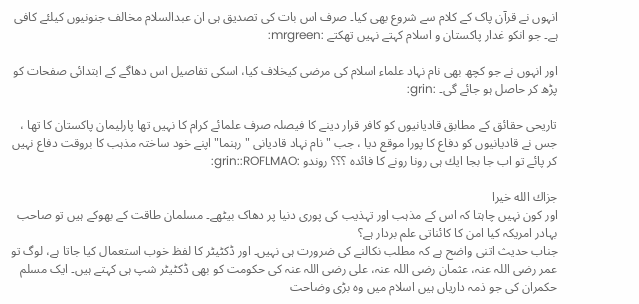انہوں نے قرآن پاک کے کلام سے شروع بھی کیا۔ صرف اس بات کی تصدیق ہی ان عبدالسلام مخالف جنونیوں کیلئے کافی ہے۔ جو انکو غدار پاکستان و اسلام کہتے نہیں تھکتے :mrgreen:

اور انہوں نے جو کچھ بھی نام نہاد علماء اسلام کی مرضی کیخلاف کیا، اسکی تفاصیل اس دھاگے کے ابتدائی صفحات کو پڑھ کر حاصل ہو جائے گی۔ :grin:

تاريحى حقائق كے مطابق قاديانيوں كو كافر قرار دينے كا فيصلہ صرف علمائے كرام كا نہيں تھا پارليمان پاكستان كا تھا ، جس نے قاديانيوں كو دفاع كا پورا موقع ديا ، جب "نام نہاد قاديانى "رہنما" اپنے خود ساختہ مذہب كا بروقت دفاع نہيں كر پائے تو اب جا بجا ايك ہی رونا رونے كا فائدہ ؟؟؟ روندو :grin::ROFLMAO:

جزاك الله خيرا
اور کون نہیں چاہتا کہ اس کے مذہب اور تہذیب کی پوری دنیا پر دھاک بیٹھے۔ مسلمان طاقت کے بھوکے ہیں تو صاحب بہادر امریکہ کیا امن کا کائناتی علم بردار ہے؟
جناب حدیث اتنی واضح ہے کہ مطلب نکالنے کی ضرورت ہی نہیں۔ اور ڈکٹیٹر کا لفظ خوب استعمال کیا جاتا ہے، لوگ تو عمر رضی اللہ عنہ، عثمان رضی اللہ عنہ، علی رضی اللہ عنہ کی حکومت کو بھی ڈکٹیٹر شپ ہی کہتے ہیں۔ ایک مسلم حکمران کی جو ذمہ داریاں ہیں اسلام میں وہ بڑی وضاحت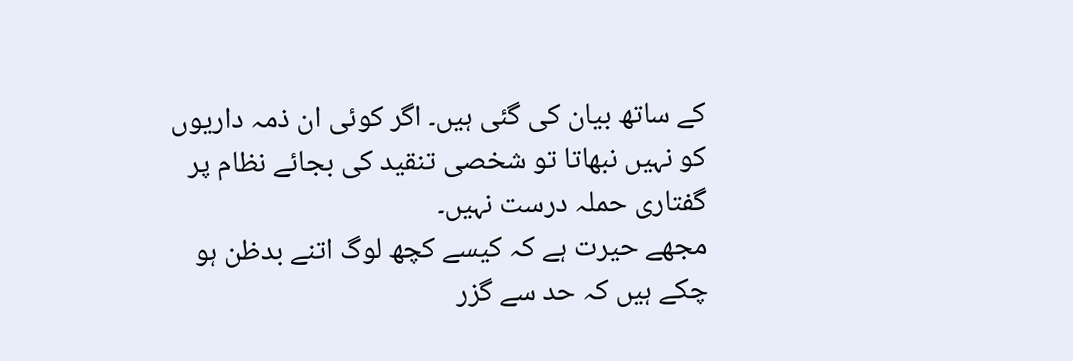کے ساتھ بیان کی گئی ہیں۔ اگر کوئی ان ذمہ داریوں کو نہیں نبھاتا تو شخصی تنقید کی بجائے نظام پر گفتاری حملہ درست نہیں۔
مجھے حیرت ہے کہ کیسے کچھ لوگ اتنے بدظن ہو چکے ہیں کہ حد سے گزر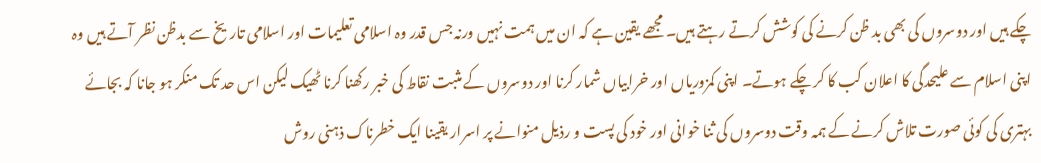چکے ہیں اور دوسروں کی بھی بد ظن کرنے کی کوشش کرتے رہتے ہیں۔ مجھے یقین ہے کہ ان میں ہمت نہیں ورنہ جس قدر وہ اسلامی تعلیمات اور اسلامی تاریخ سے بدظن نظر آتے ہیں وہ اپنی اسلام سے علیحدگی کا اعلان کب کا کر چکے ہوتے۔ اپنی کمزوریاں اور خرابیاں شمار کرنا اور دوسروں کے مثبت نقاط کی خبر رکھنا کرنا ٹھیک لیکن اس حد تک منکر ہو جانا کہ بجائے بہتری کی کوئی صورت تلاش کرنے کے ہمہ وقت دوسروں کی ثنا خوانی اور خود کی پست و رذیل منوانے پر اسرار یقینا ایک خطرناک ذہنی روش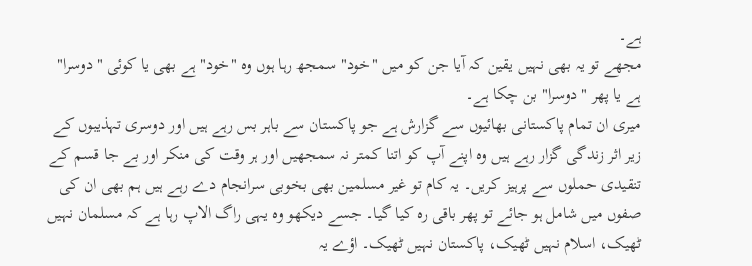ہے۔
مجھے تو یہ بھی نہیں یقین کہ آیا جن کو میں "خود" سمجھ رہا ہوں وہ "خود" ہے بھی یا کوئی "دوسرا" ہے یا پھر "دوسرا" بن چکا ہے۔
میری ان تمام پاکستانی بھائیوں سے گزارش ہے جو پاکستان سے باہر بس رہے ہیں اور دوسری تہذیبوں کے زیر اثر زندگی گزار رہے ہیں وہ اپنے آپ کو اتنا کمتر نہ سمجھیں اور ہر وقت کی منکر اور بے جا قسم کے تنقیدی حملوں سے پرہیز کریں۔ یہ کام تو غیر مسلمین بھی بخوبی سرانجام دے رہے ہیں ہم بھی ان کی صفوں میں شامل ہو جائے تو پھر باقی رہ کیا گیا۔ جسے دیکھو وہ یہی راگ الاپ رہا ہے کہ مسلمان نہیں ٹھیک، اسلام نہیں ٹھیک، پاکستان نہیں ٹھیک۔ اؤے یہ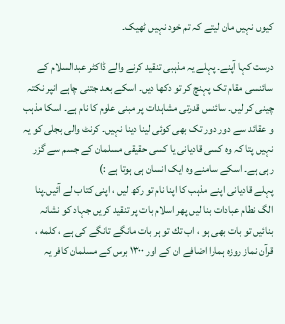کیوں نہیں مان لیتے کہ تم خود نہیں ٹھیک۔

درست کہا آپنے۔ پہلے یہ مذہبی تنقید کرنے والے ڈاکٹر عبدالسلام کے سائنسی مقام تک پہنچ کر تو دکھا دیں۔ اسکے بعد جتنی چاہے انپر نکتہ چینی کر لیں۔ سائنس قدرتی مشاہدات پر مبنی علوم کا نام ہے۔ اسکا مذہب و عقائد سے دور دور تک بھی کوئی لینا دینا نہیں۔ کرنٹ والی بجلی کو یہ نہیں پتا کہ وہ کسی قادیانی یا کسی حقیقی مسلمان کے جسم سے گزر رہی ہے۔ اسکے سامنے وہ ایک انسان ہی ہوتا ہے :)
پہلے قاديانى اپنے مذہب كا اپنا نام تو ركھ ليں ، اپنى كتاب لے آئيں۔پنا الگ نطام عبادات بنا ليں پھر اسلام بات پر تنقيد كريں جہاد كو نشانہ بنائيں تو بات بھی ہو ، اب تك تو ہر بات مانگے تانگے كى ہے ، كلمه ، قرآن نماز روزہ ہمارا اضافے ان كے اور ۱۳۰۰ برس كے مسلمان كافر يہ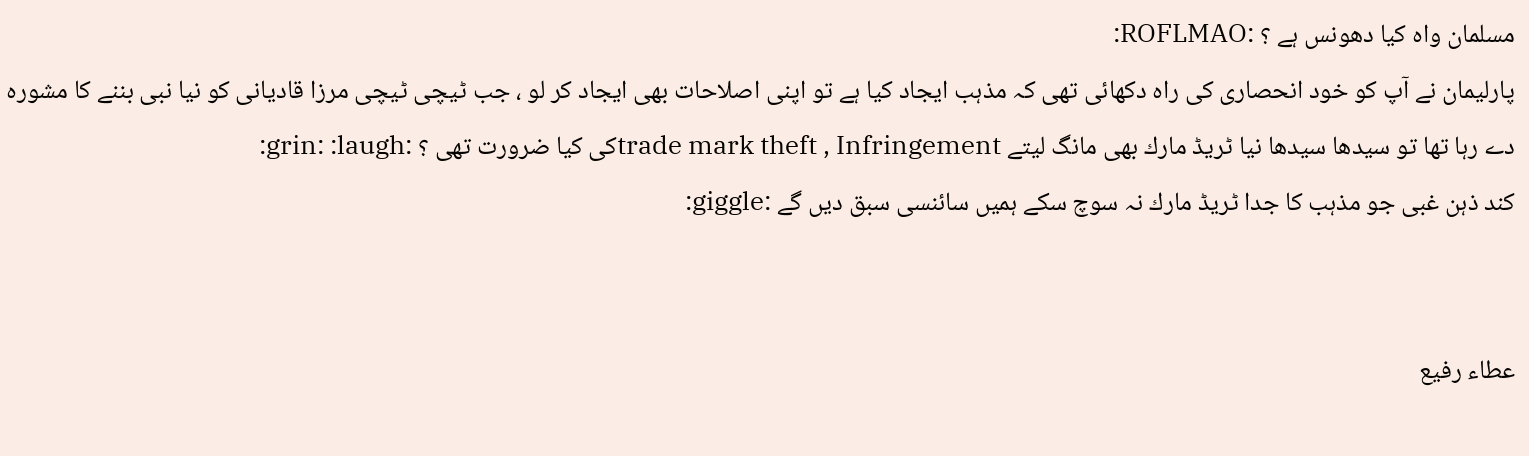مسلمان واہ كيا دھونس ہے ؟ :ROFLMAO:
پارليمان نے آپ كو خود انحصارى كى راہ دکھائى تھی كہ مذہب ايجاد كيا ہے تو اپنی اصلاحات بھی ايجاد كر لو ، جب ٹیچی ٹیچی مرزا قاديانى كو نيا نبى بننے كا مشورہ دے رہا تھا تو سيدھا سيدھا نيا ٹريڈ مارك بھی مانگ ليتے trade mark theft , Infringementكى كيا ضرورت تھی ؟ :grin: :laugh:
كند ذہن غبى جو مذہب كا جدا ٹريڈ مارك نہ سوچ سكے ہميں سائنسى سبق ديں گے :giggle:


عطاء رفیع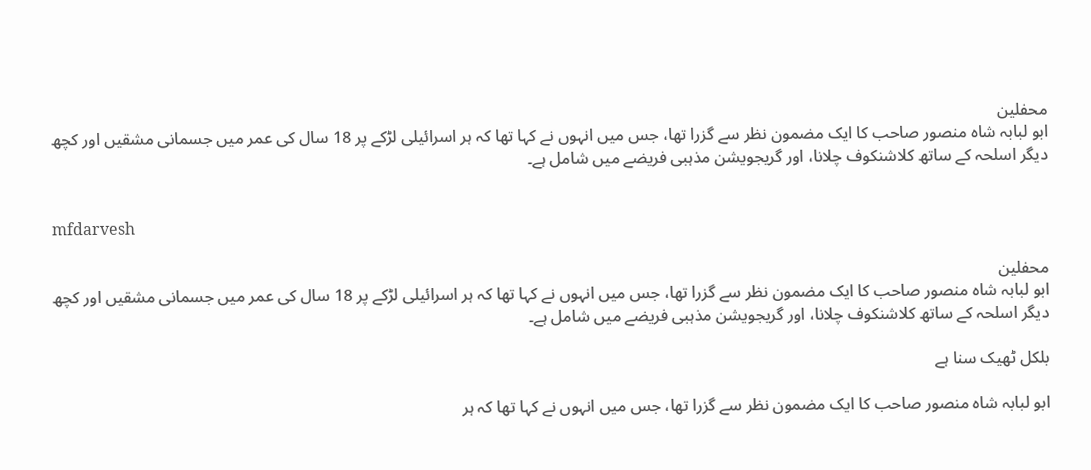محفلین
ابو لبابہ شاہ منصور صاحب کا ایک مضمون نظر سے گزرا تھا، جس میں انہوں نے کہا تھا کہ ہر اسرائیلی لڑکے پر 18 سال کی عمر میں جسمانی مشقیں اور کچھ دیگر اسلحہ کے ساتھ کلاشنکوف چلانا، اور گریجویشن مذہبی فریضے میں شامل ہے۔


mfdarvesh

محفلین
ابو لبابہ شاہ منصور صاحب کا ایک مضمون نظر سے گزرا تھا، جس میں انہوں نے کہا تھا کہ ہر اسرائیلی لڑکے پر 18 سال کی عمر میں جسمانی مشقیں اور کچھ دیگر اسلحہ کے ساتھ کلاشنکوف چلانا، اور گریجویشن مذہبی فریضے میں شامل ہے۔

بلکل ٹھیک سنا ہے

ابو لبابہ شاہ منصور صاحب کا ایک مضمون نظر سے گزرا تھا، جس میں انہوں نے کہا تھا کہ ہر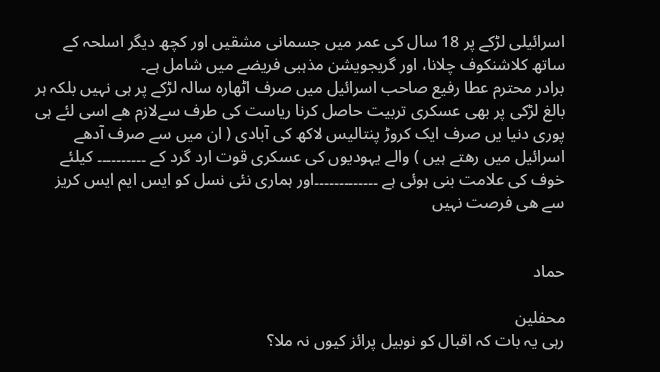اسرائیلی لڑکے پر 18 سال کی عمر میں جسمانی مشقیں اور کچھ دیگر اسلحہ کے ساتھ کلاشنکوف چلانا، اور گریجویشن مذہبی فریضے میں شامل ہے۔
برادر محترم عطا رفیع صاحب اسرائیل میں صرف اٹھارہ سالہ لڑکے پر ہی نہیں بلکہ ہر بالغ لڑکی پر بھی عسکری تربیت حاصل کرنا ریاست کی طرف سےلازم ھے اسی لئے ہی پوری دنیا یں صرف ایک کروڑ پنتالیس لاکھ کی آبادی ( ان میں سے صرف آدھے اسرائیل میں رھتے ہیں ) والے یہودیوں کی عسکری قوت ارد گرد کے ۔۔۔۔۔۔۔۔۔۔ کیلئے خوف کی علامت بنی ہوئی ہے ۔۔۔۔۔۔۔۔۔۔۔۔۔اور ہماری نئی نسل کو ایس ایم ایس کریز سے ھی فرصت نہیں


حماد

محفلین
رہى يہ بات كہ اقبال كو نوبيل پرائز كيوں نہ ملا؟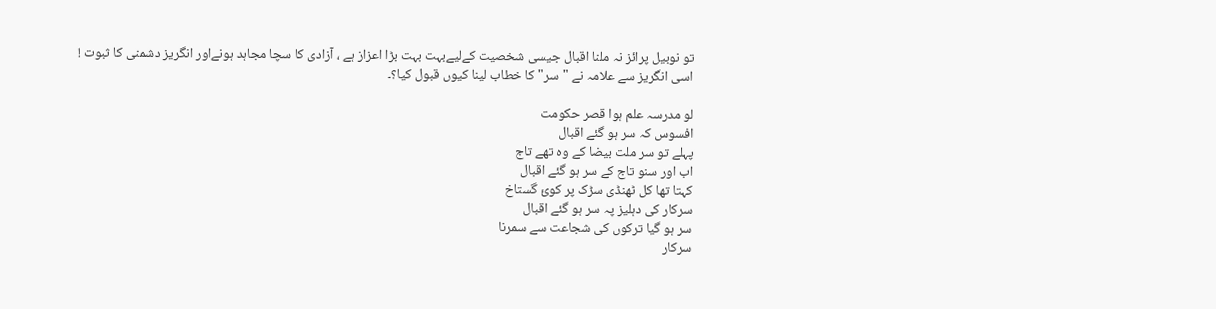تو نوبيل پرائز نہ ملنا اقبال جيسى شخصيت كےليےبہت بہت بڑا اعزاز ہے ، آزادى كا سچا مجاہد ہونےاور انگريز دشمنى كا ثبوت !
اسی انگریز سے علامہ نے "سر" کا خطاب لینا کیوں قبول کیا؟۔

لو مدرسہ علم ہوا قصر حکومت
افسوس کہ سر ہو گئے اقبال
پہلے تو سر ملت بیضا کے وہ تھے تاج
اب اور سنو تاج کے سر ہو گئے اقبال
کہتا تھا کل ٹھنڈی سڑک پر کوئ گستاخ
سرکار کی دہلیز پہ سر ہو گئے اقبال
سر ہو گیا ترکوں کی شجاعت سے سمرنا
سرکار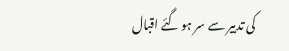کی تدبیر سے سر ہو گئے اقبال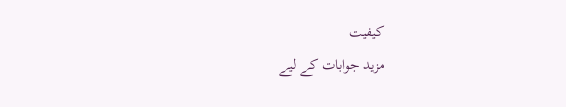کیفیت
مزید جوابات کے لیے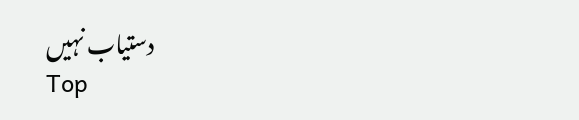دستیاب نہیں
Top